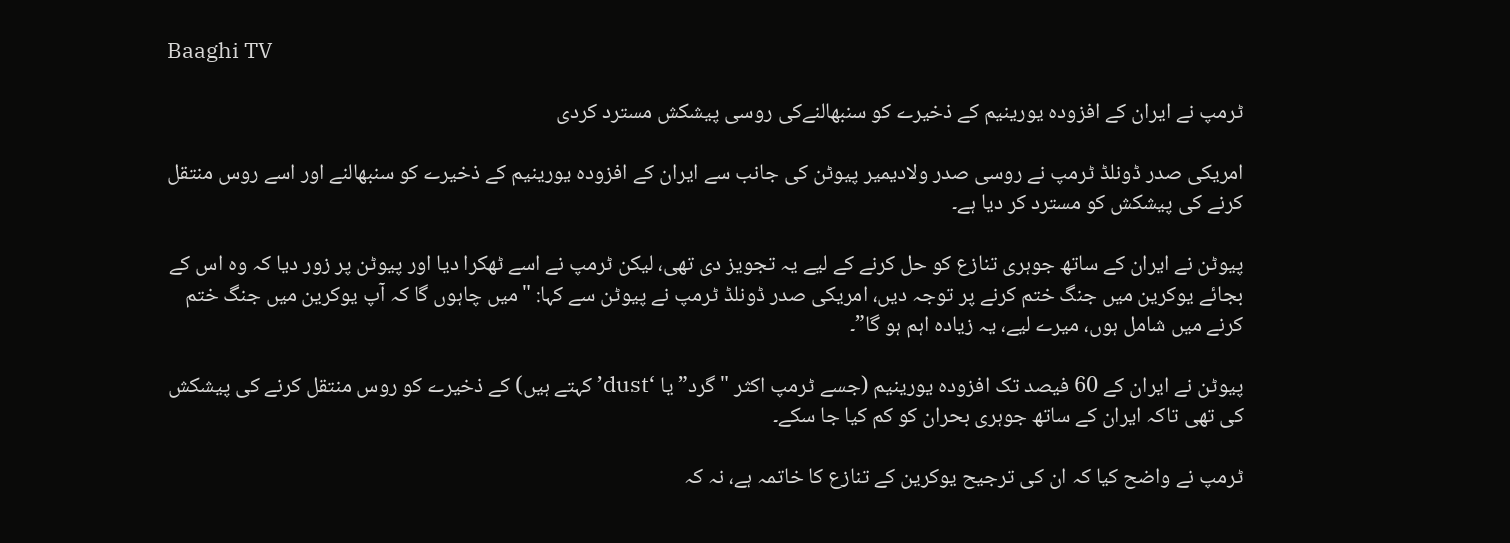Baaghi TV

ٹرمپ نے ایران کے افزودہ یورینیم کے ذخیرے کو سنبھالنےکی روسی پیشکش مسترد کردی

امریکی صدر ڈونلڈ ٹرمپ نے روسی صدر ولادیمیر پیوٹن کی جانب سے ایران کے افزودہ یورینیم کے ذخیرے کو سنبھالنے اور اسے روس منتقل کرنے کی پیشکش کو مسترد کر دیا ہے۔

پیوٹن نے ایران کے ساتھ جوہری تنازع کو حل کرنے کے لیے یہ تجویز دی تھی، لیکن ٹرمپ نے اسے ٹھکرا دیا اور پیوٹن پر زور دیا کہ وہ اس کے بجائے یوکرین میں جنگ ختم کرنے پر توجہ دیں، امریکی صدر ڈونلڈ ٹرمپ نے پیوٹن سے کہا: "میں چاہوں گا کہ آپ یوکرین میں جنگ ختم کرنے میں شامل ہوں، میرے لیے، یہ زیادہ اہم ہو گا”۔

پیوٹن نے ایران کے 60 فیصد تک افزودہ یورینیم (جسے ٹرمپ اکثر "گرد” یا ‘dust’ کہتے ہیں) کے ذخیرے کو روس منتقل کرنے کی پیشکش کی تھی تاکہ ایران کے ساتھ جوہری بحران کو کم کیا جا سکے۔

ٹرمپ نے واضح کیا کہ ان کی ترجیح یوکرین کے تنازع کا خاتمہ ہے، نہ کہ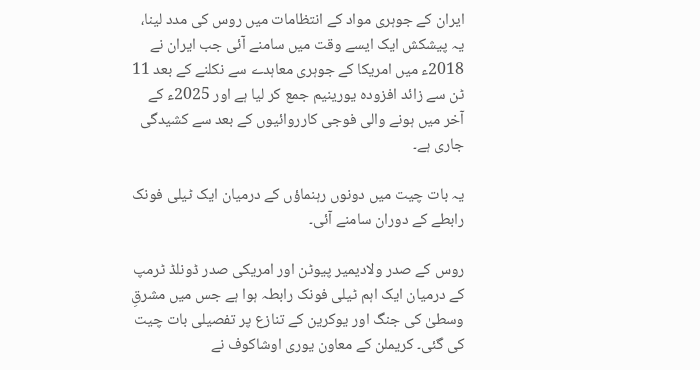ایران کے جوہری مواد کے انتظامات میں روس کی مدد لینا، یہ پیشکش ایک ایسے وقت میں سامنے آئی جب ایران نے 2018ء میں امریکا کے جوہری معاہدے سے نکلنے کے بعد 11 ٹن سے زائد افزودہ یورینیم جمع کر لیا ہے اور 2025ء کے آخر میں ہونے والی فوجی کارروائیوں کے بعد سے کشیدگی جاری ہے۔

یہ بات چیت میں دونوں رہنماؤں کے درمیان ایک ٹیلی فونک رابطے کے دوران سامنے آئی۔

روس کے صدر ولادیمیر پیوٹن اور امریکی صدر ڈونلڈ ٹرمپ کے درمیان ایک اہم ٹیلی فونک رابطہ ہوا ہے جس میں مشرقِ وسطیٰ کی جنگ اور یوکرین کے تنازع پر تفصیلی بات چیت کی گئی۔ کریملن کے معاون یوری اوشاکوف نے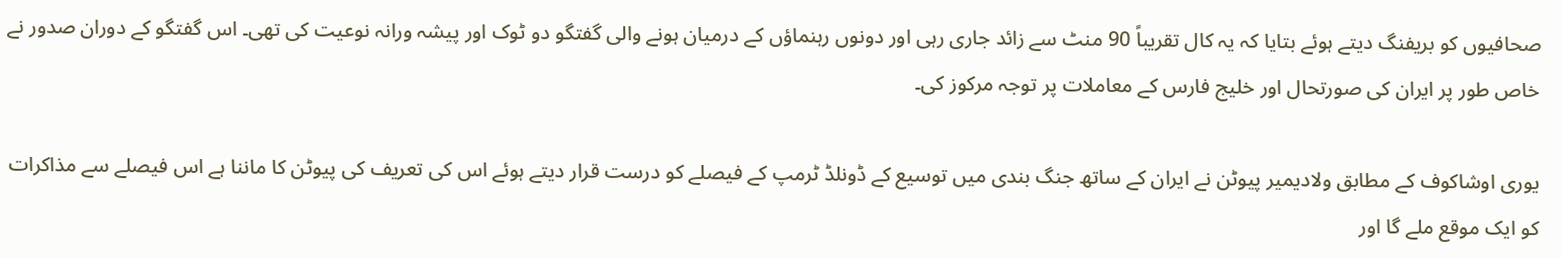صحافیوں کو بریفنگ دیتے ہوئے بتایا کہ یہ کال تقریباً 90 منٹ سے زائد جاری رہی اور دونوں رہنماؤں کے درمیان ہونے والی گفتگو دو ٹوک اور پیشہ ورانہ نوعیت کی تھی۔ اس گفتگو کے دوران صدور نے خاص طور پر ایران کی صورتحال اور خلیج فارس کے معاملات پر توجہ مرکوز کی۔

یوری اوشاکوف کے مطابق ولادیمیر پیوٹن نے ایران کے ساتھ جنگ بندی میں توسیع کے ڈونلڈ ٹرمپ کے فیصلے کو درست قرار دیتے ہوئے اس کی تعریف کی پیوٹن کا ماننا ہے اس فیصلے سے مذاکرات کو ایک موقع ملے گا اور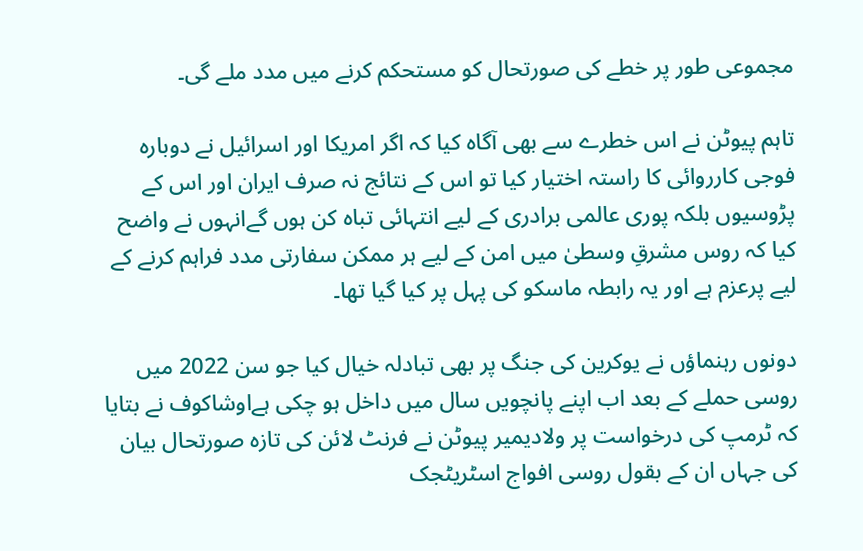مجموعی طور پر خطے کی صورتحال کو مستحکم کرنے میں مدد ملے گی۔

تاہم پیوٹن نے اس خطرے سے بھی آگاہ کیا کہ اگر امریکا اور اسرائیل نے دوبارہ فوجی کارروائی کا راستہ اختیار کیا تو اس کے نتائج نہ صرف ایران اور اس کے پڑوسیوں بلکہ پوری عالمی برادری کے لیے انتہائی تباہ کن ہوں گےانہوں نے واضح کیا کہ روس مشرقِ وسطیٰ میں امن کے لیے ہر ممکن سفارتی مدد فراہم کرنے کے لیے پرعزم ہے اور یہ رابطہ ماسکو کی پہل پر کیا گیا تھا۔

دونوں رہنماؤں نے یوکرین کی جنگ پر بھی تبادلہ خیال کیا جو سن 2022 میں روسی حملے کے بعد اب اپنے پانچویں سال میں داخل ہو چکی ہےاوشاکوف نے بتایا کہ ٹرمپ کی درخواست پر ولادیمیر پیوٹن نے فرنٹ لائن کی تازہ صورتحال بیان کی جہاں ان کے بقول روسی افواج اسٹریٹجک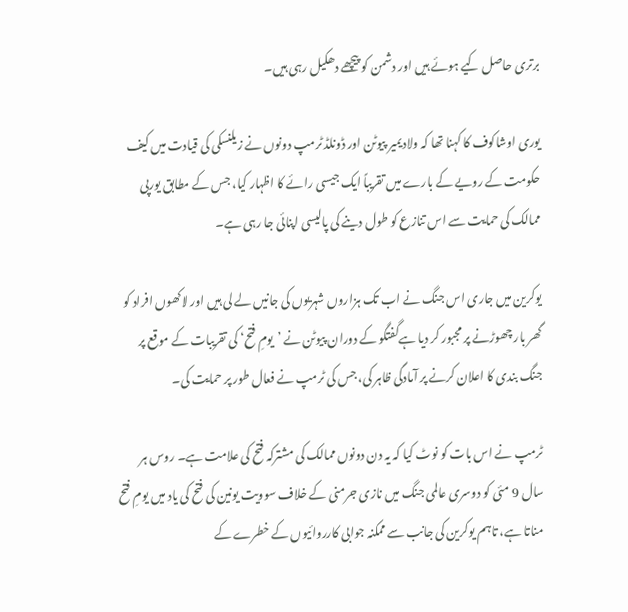برتری حاصل کیے ہوئے ہیں اور دشمن کو پیچھے دھکیل رہی ہیں۔

یوری اوشاکوف کا کہنا تھا کہ ولادیمیر پیوٹن اور ڈونلڈ ٹرمپ دونوں نے زیلنسکی کی قیادت میں کیف حکومت کے رویے کے بارے میں تقریباً ایک جیسی رائے کا اظہار کیا، جس کے مطابق یورپی ممالک کی حمایت سے اس تنازع کو طول دینے کی پالیسی اپنائی جا رہی ہے۔

یوکرین میں جاری اس جنگ نے اب تک ہزاروں شہریوں کی جانیں لے لی ہیں اور لاکھوں افراد کو گھر بار چھوڑنے پر مجبور کر دیا ہےگفتگو کے دوران پیوٹن نے ’یومِ فتح‘ کی تقریبات کے موقع پر جنگ بندی کا اعلان کرنے پر آمادگی ظاہر کی، جس کی ٹرمپ نے فعال طور پر حمایت کی۔

ٹرمپ نے اس بات کو نوٹ کیا کہ یہ دن دونوں ممالک کی مشترکہ فتح کی علامت ہے۔ روس ہر سال 9 مئی کو دوسری عالمی جنگ میں نازی جرمنی کے خلاف سوویت یونین کی فتح کی یاد میں یومِ فتح مناتا ہے، تاہم یوکرین کی جانب سے ممکنہ جوابی کارروائیوں کے خطرے کے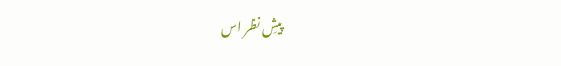پیشِ نظر اس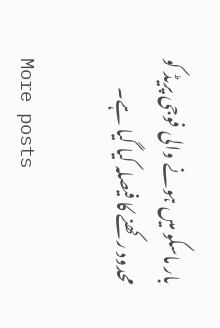بار ماسکو میں ہونے والی فوجی پریڈ کو محدود رکھنے کا فیصلہ کیا گیا ہے۔

More posts